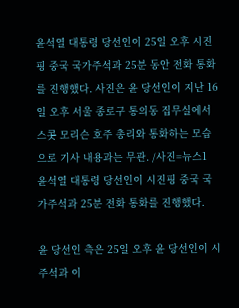윤석열 대통령 당선인이 25일 오후 시진핑 중국 국가주석과 25분 동안 전화 통화를 진행했다. 사진은 윤 당선인이 지난 16일 오후 서울 종로구 통의동 집무실에서 스콧 모리슨 호주 총리와 통화하는 모습으로 기사 내용과는 무관. /사진=뉴스1
윤석열 대통령 당선인이 시진핑 중국 국가주석과 25분 전화 통화를 진행했다.

윤 당선인 측은 25일 오후 윤 당선인이 시 주석과 이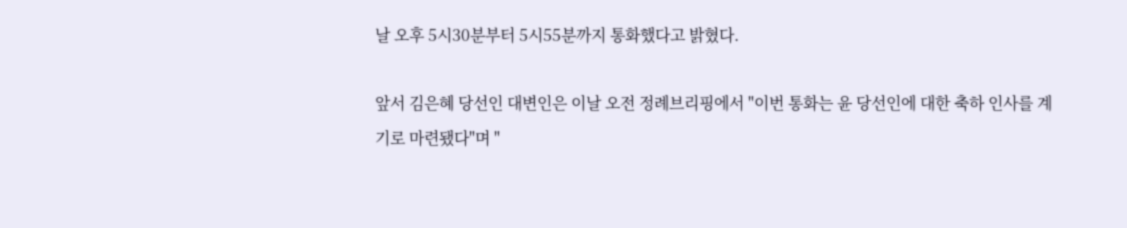날 오후 5시30분부터 5시55분까지 통화했다고 밝혔다.

앞서 김은혜 당선인 대변인은 이날 오전 정례브리핑에서 "이번 통화는 윤 당선인에 대한 축하 인사를 계기로 마련됐다"며 "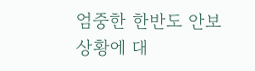엄중한 한반도 안보상황에 대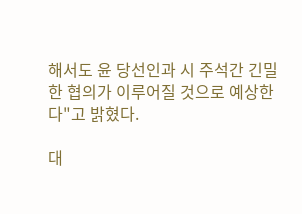해서도 윤 당선인과 시 주석간 긴밀한 협의가 이루어질 것으로 예상한다"고 밝혔다.

대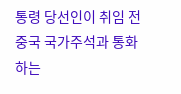통령 당선인이 취임 전 중국 국가주석과 통화하는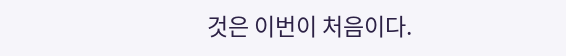것은 이번이 처음이다.